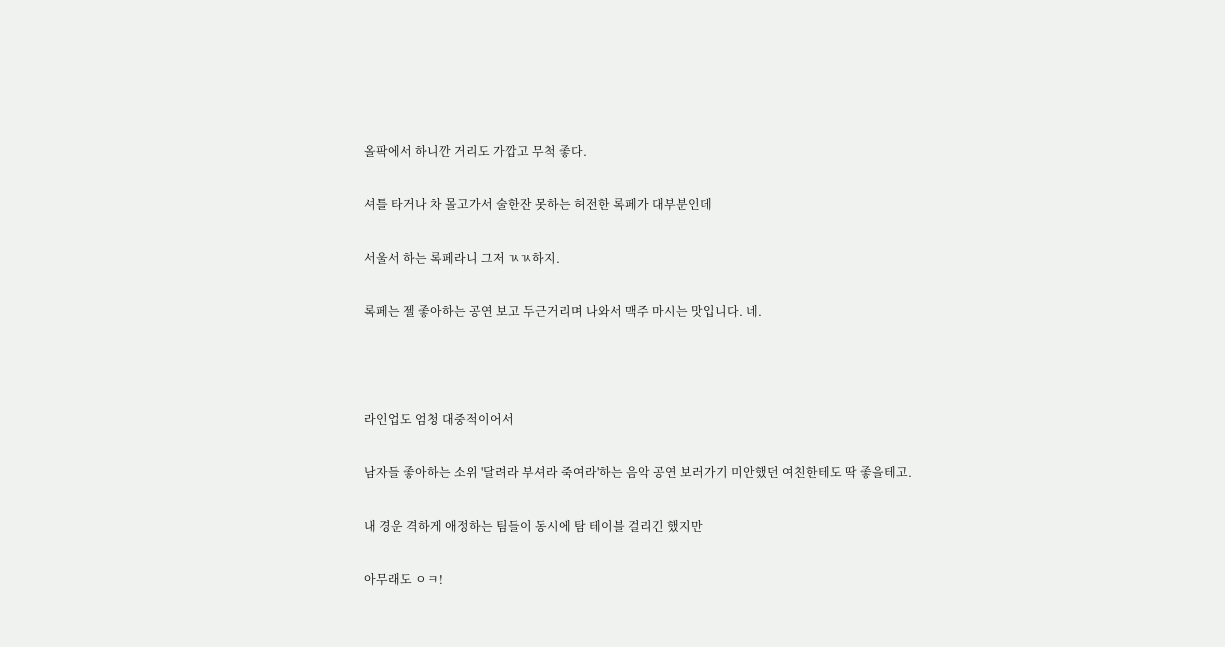올팍에서 하니깐 거리도 가깝고 무척 좋다.

셔틀 타거나 차 몰고가서 술한잔 못하는 허전한 록페가 대부분인데

서울서 하는 록페라니 그저 ㄳㄳ하지.

록페는 젤 좋아하는 공연 보고 두근거리며 나와서 맥주 마시는 맛입니다. 네.



라인업도 엄청 대중적이어서

남자들 좋아하는 소위 '달려라 부셔라 죽여라'하는 음악 공연 보러가기 미안했던 여친한테도 딱 좋을테고.

내 경운 격하게 애정하는 팀들이 동시에 탐 테이블 걸리긴 했지만

아무래도 ㅇㅋ!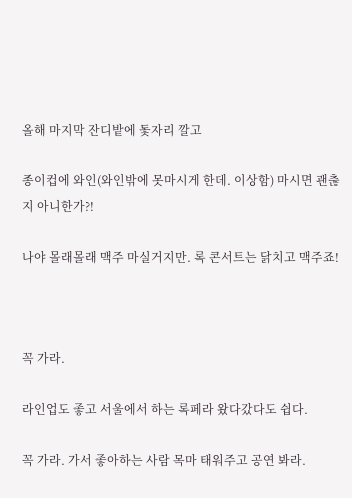올해 마지막 잔디밭에 돛자리 깔고

종이컵에 와인(와인밖에 못마시게 한데. 이상함) 마시면 괜춚지 아니한가?!

나야 몰래몰래 맥주 마실거지만. 록 콘서트는 닭치고 맥주죠!



꼭 가라.

라인업도 좋고 서울에서 하는 록페라 왔다갔다도 쉽다.

꼭 가라. 가서 좋아하는 사람 목마 태워주고 공연 봐라.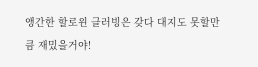앵간한 할로윈 클러빙은 갖다 대지도 못할만큼 재밌을거야!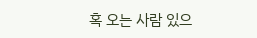혹 오는 사람 있으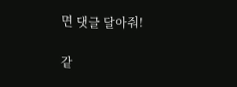면 댓글 달아줘!

같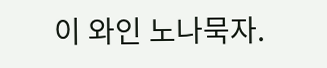이 와인 노나묵자.